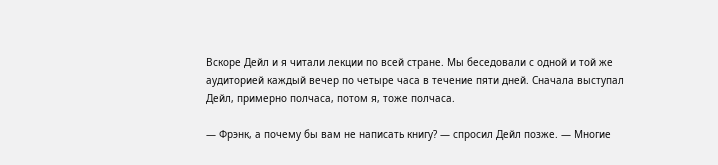Вскоре Дейл и я читали лекции по всей стране. Мы беседовали с одной и той же аудиторией каждый вечер по четыре часа в течение пяти дней. Сначала выступал Дейл, примерно полчаса, потом я, тоже полчаса.

— Фрэнк, а почему бы вам не написать книгу? — спросил Дейл позже. — Многие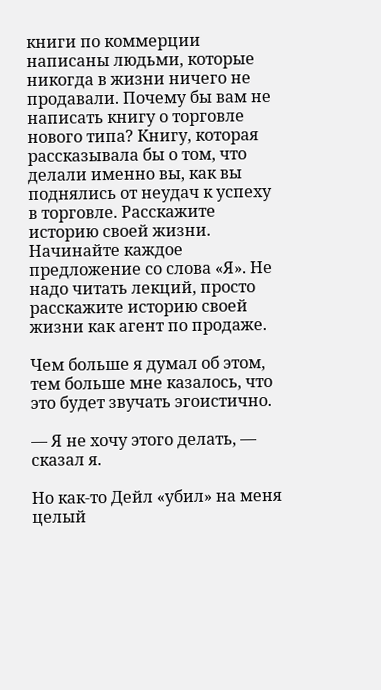книги по коммерции написаны людьми, которые никогда в жизни ничего не продавали. Почему бы вам не написать книгу о торговле нового типа? Книгу, которая рассказывала бы о том, что делали именно вы, как вы поднялись от неудач к успеху в торговле. Расскажите историю своей жизни. Начинайте каждое предложение со слова «Я». Не надо читать лекций, просто расскажите историю своей жизни как агент по продаже.

Чем больше я думал об этом, тем больше мне казалось, что это будет звучать эгоистично.

— Я не хочу этого делать, — сказал я.

Но как-то Дейл «убил» на меня целый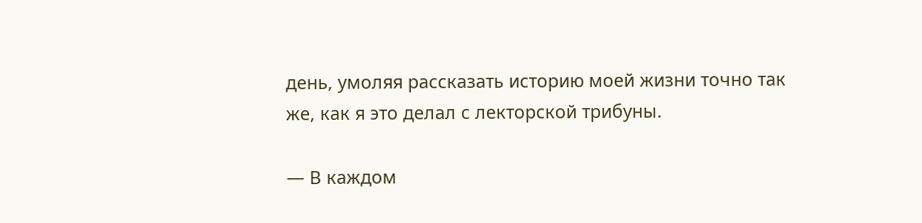день, умоляя рассказать историю моей жизни точно так же, как я это делал с лекторской трибуны.

— В каждом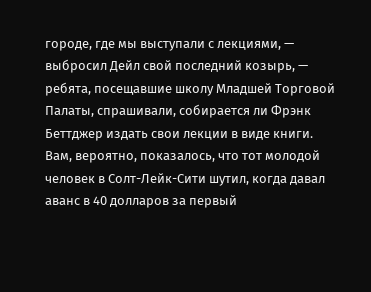городе, где мы выступали с лекциями, — выбросил Дейл свой последний козырь, — ребята, посещавшие школу Младшей Торговой Палаты, спрашивали, собирается ли Фрэнк Беттджер издать свои лекции в виде книги. Вам, вероятно, показалось, что тот молодой человек в Солт-Лейк-Сити шутил, когда давал аванс в 40 долларов за первый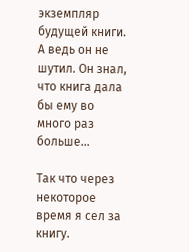экземпляр будущей книги. А ведь он не шутил. Он знал, что книга дала бы ему во много раз больше…

Так что через некоторое время я сел за книгу.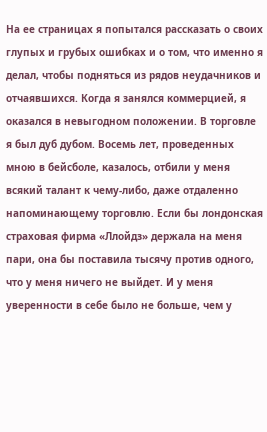На ее страницах я попытался рассказать о своих глупых и грубых ошибках и о том, что именно я делал, чтобы подняться из рядов неудачников и отчаявшихся. Когда я занялся коммерцией, я оказался в невыгодном положении. В торговле я был дуб дубом. Восемь лет, проведенных мною в бейсболе, казалось, отбили у меня всякий талант к чему-либо, даже отдаленно напоминающему торговлю. Если бы лондонская страховая фирма «Ллойдз» держала на меня пари, она бы поставила тысячу против одного, что у меня ничего не выйдет. И у меня уверенности в себе было не больше, чем у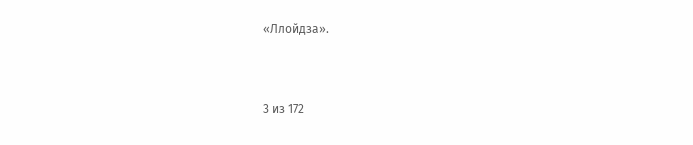«Ллойдза».



3 из 172